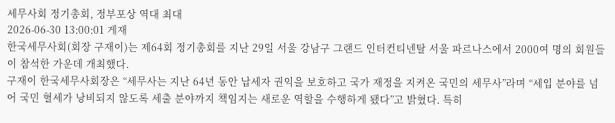세무사회 정기총회, 정부포상 역대 최대
2026-06-30 13:00:01 게재
한국세무사회(회장 구재이)는 제64회 정기총회를 지난 29일 서울 강남구 그랜드 인터컨티넨탈 서울 파르나스에서 2000여 명의 회원들이 참석한 가운데 개최했다.
구재이 한국세무사회장은 “세무사는 지난 64년 동안 납세자 권익을 보호하고 국가 재정을 지켜온 국민의 세무사”라며 “세입 분야를 넘어 국민 혈세가 낭비되지 않도록 세출 분야까지 책임지는 새로운 역할을 수행하게 됐다”고 밝혔다. 특히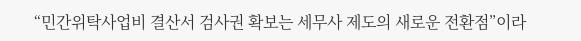“민간위탁사업비 결산서 검사권 확보는 세무사 제도의 새로운 전환점”이라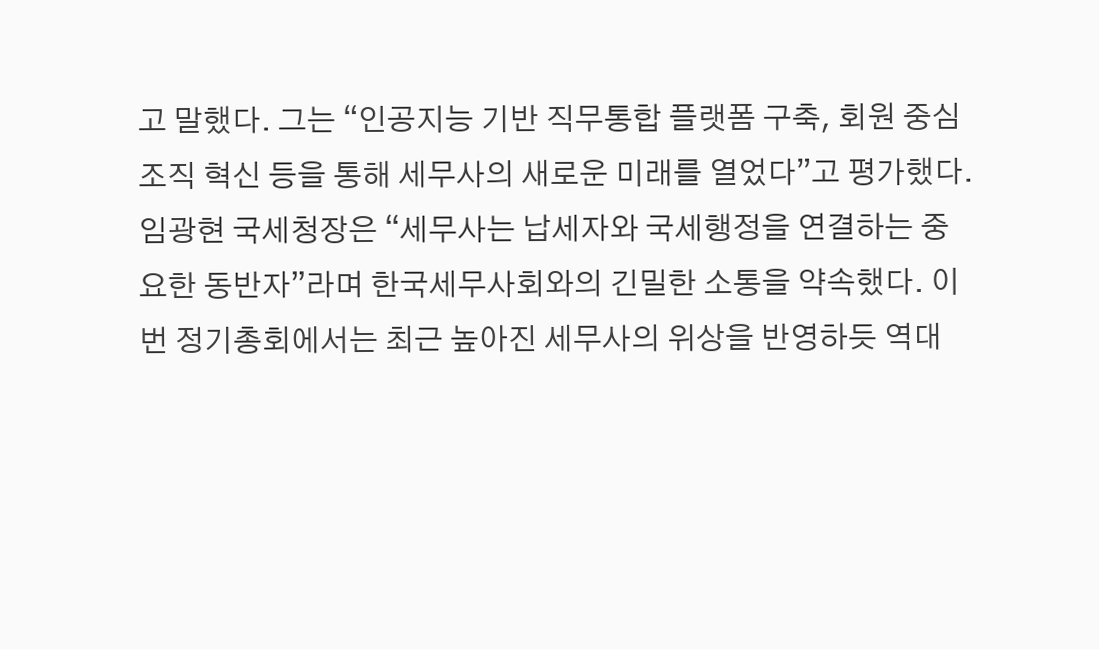고 말했다. 그는 “인공지능 기반 직무통합 플랫폼 구축, 회원 중심 조직 혁신 등을 통해 세무사의 새로운 미래를 열었다”고 평가했다. 임광현 국세청장은 “세무사는 납세자와 국세행정을 연결하는 중요한 동반자”라며 한국세무사회와의 긴밀한 소통을 약속했다. 이번 정기총회에서는 최근 높아진 세무사의 위상을 반영하듯 역대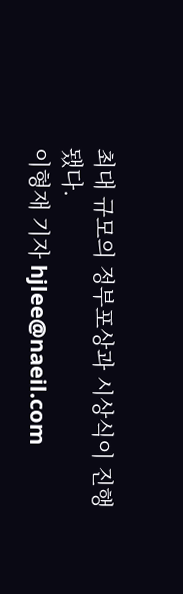최대 규모의 정부포상과 시상식이 진행됐다.
이형재 기자 hjlee@naeil.com